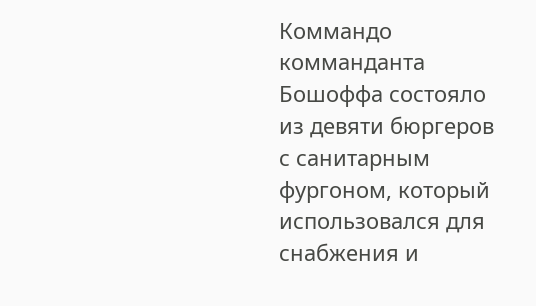Коммандо комманданта Бошоффа состояло из девяти бюргеров с санитарным фургоном, который использовался для снабжения и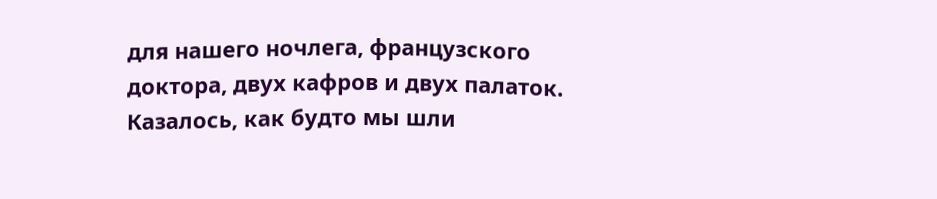для нашего ночлега, французского доктора, двух кафров и двух палаток. Казалось, как будто мы шли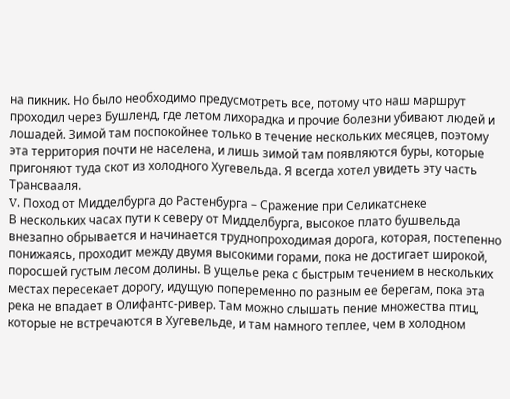на пикник. Но было необходимо предусмотреть все, потому что наш маршрут проходил через Бушленд, где летом лихорадка и прочие болезни убивают людей и лошадей. Зимой там поспокойнее только в течение нескольких месяцев, поэтому эта территория почти не населена, и лишь зимой там появляются буры, которые пригоняют туда скот из холодного Хугевельда. Я всегда хотел увидеть эту часть Трансвааля.
V. Поход от Мидделбурга до Растенбурга – Сражение при Селикатснеке
В нескольких часах пути к северу от Мидделбурга, высокое плато бушвельда внезапно обрывается и начинается труднопроходимая дорога, которая, постепенно понижаясь, проходит между двумя высокими горами, пока не достигает широкой, поросшей густым лесом долины. В ущелье река с быстрым течением в нескольких местах пересекает дорогу, идущую попеременно по разным ее берегам, пока эта река не впадает в Олифантс-ривер. Там можно слышать пение множества птиц, которые не встречаются в Хугевельде, и там намного теплее, чем в холодном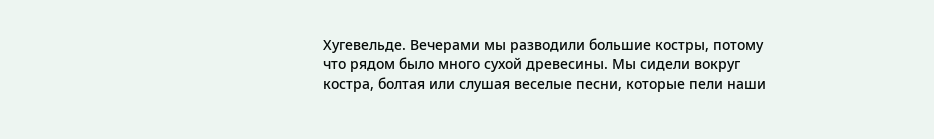Хугевельде. Вечерами мы разводили большие костры, потому что рядом было много сухой древесины. Мы сидели вокруг костра, болтая или слушая веселые песни, которые пели наши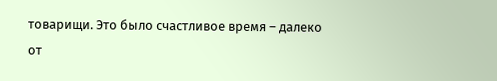товарищи. Это было счастливое время – далеко от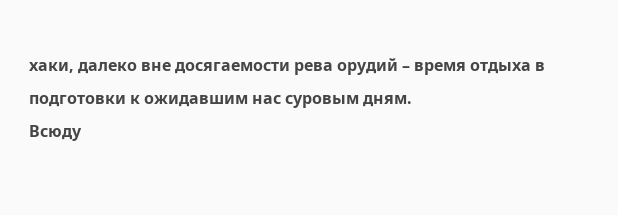хаки, далеко вне досягаемости рева орудий – время отдыха в подготовки к ожидавшим нас суровым дням.
Всюду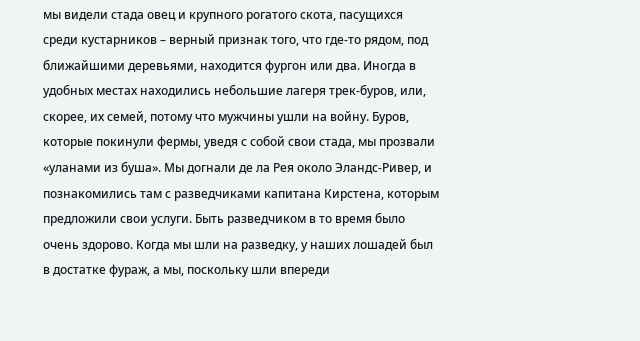мы видели стада овец и крупного рогатого скота, пасущихся среди кустарников – верный признак того, что где-то рядом, под ближайшими деревьями, находится фургон или два. Иногда в удобных местах находились небольшие лагеря трек-буров, или, скорее, их семей, потому что мужчины ушли на войну. Буров, которые покинули фермы, уведя с собой свои стада, мы прозвали «уланами из буша». Мы догнали де ла Рея около Эландс-Ривер, и познакомились там с разведчиками капитана Кирстена, которым предложили свои услуги. Быть разведчиком в то время было очень здорово. Когда мы шли на разведку, у наших лошадей был в достатке фураж, а мы, поскольку шли впереди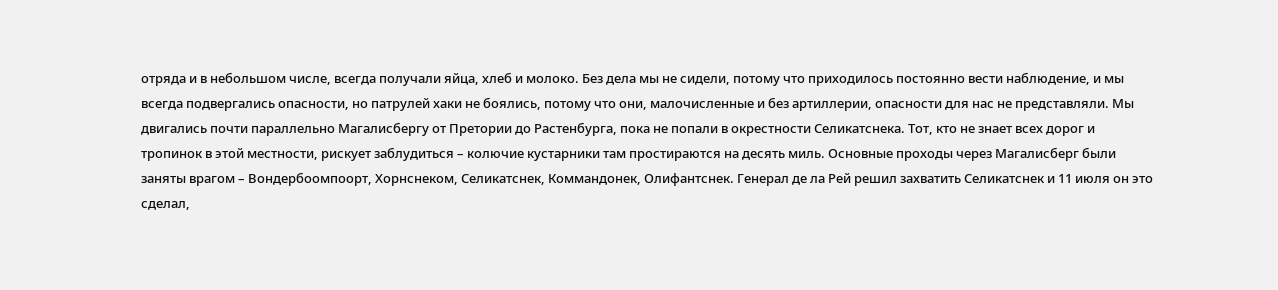отряда и в небольшом числе, всегда получали яйца, хлеб и молоко. Без дела мы не сидели, потому что приходилось постоянно вести наблюдение, и мы всегда подвергались опасности, но патрулей хаки не боялись, потому что они, малочисленные и без артиллерии, опасности для нас не представляли. Мы двигались почти параллельно Магалисбергу от Претории до Растенбурга, пока не попали в окрестности Селикатснека. Тот, кто не знает всех дорог и тропинок в этой местности, рискует заблудиться – колючие кустарники там простираются на десять миль. Основные проходы через Магалисберг были заняты врагом – Вондербоомпоорт, Хорнснеком, Селикатснек, Коммандонек, Олифантснек. Генерал де ла Рей решил захватить Селикатснек и 11 июля он это сделал,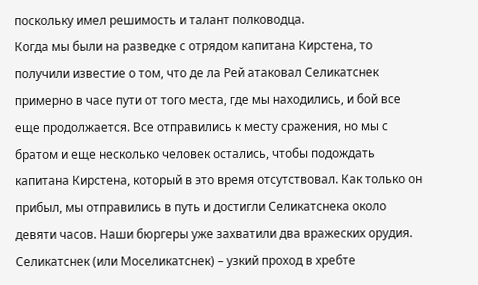поскольку имел решимость и талант полководца.
Когда мы были на разведке с отрядом капитана Кирстена, то получили известие о том, что де ла Рей атаковал Селикатснек примерно в часе пути от того места, где мы находились, и бой все еще продолжается. Все отправились к месту сражения, но мы с братом и еще несколько человек остались, чтобы подождать капитана Кирстена, который в это время отсутствовал. Как только он прибыл, мы отправились в путь и достигли Селикатснека около девяти часов. Наши бюргеры уже захватили два вражеских орудия.
Селикатснек (или Моселикатснек) – узкий проход в хребте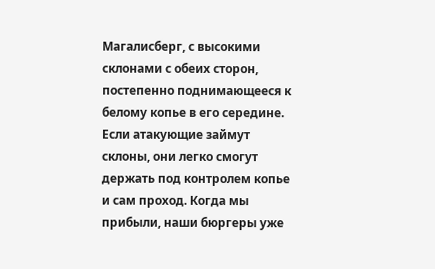Магалисберг, с высокими склонами с обеих сторон, постепенно поднимающееся к белому копье в его середине. Если атакующие займут склоны, они легко смогут держать под контролем копье и сам проход. Когда мы прибыли, наши бюргеры уже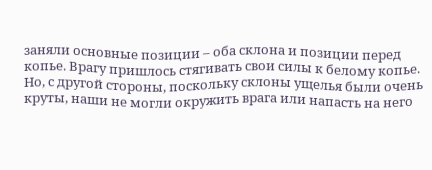заняли основные позиции – оба склона и позиции перед копье. Врагу пришлось стягивать свои силы к белому копье.
Но, с другой стороны, поскольку склоны ущелья были очень круты, наши не могли окружить врага или напасть на него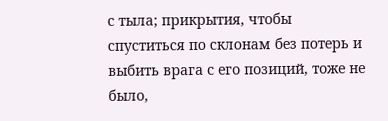с тыла; прикрытия, чтобы спуститься по склонам без потерь и выбить врага с его позиций, тоже не было,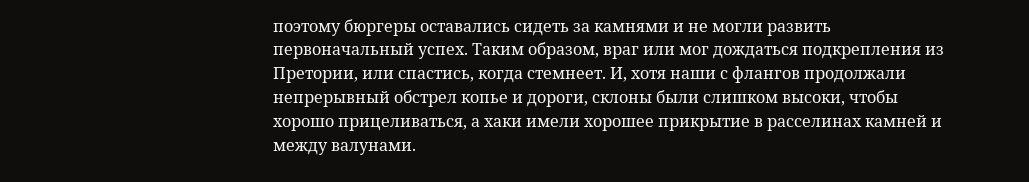поэтому бюргеры оставались сидеть за камнями и не могли развить первоначальный успех. Таким образом, враг или мог дождаться подкрепления из Претории, или спастись, когда стемнеет. И, хотя наши с флангов продолжали непрерывный обстрел копье и дороги, склоны были слишком высоки, чтобы хорошо прицеливаться, а хаки имели хорошее прикрытие в расселинах камней и между валунами.